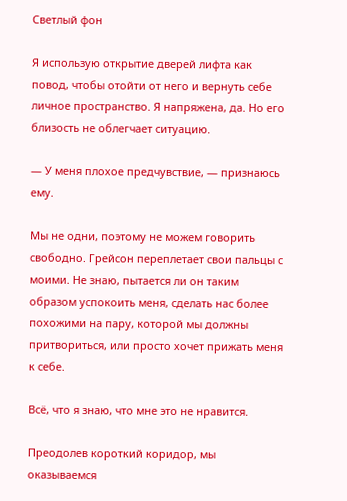Светлый фон

Я использую открытие дверей лифта как повод, чтобы отойти от него и вернуть себе личное пространство. Я напряжена, да. Но его близость не облегчает ситуацию.

— У меня плохое предчувствие, — признаюсь ему.

Мы не одни, поэтому не можем говорить свободно. Грейсон переплетает свои пальцы с моими. Не знаю, пытается ли он таким образом успокоить меня, сделать нас более похожими на пару, которой мы должны притвориться, или просто хочет прижать меня к себе.

Всё, что я знаю, что мне это не нравится.

Преодолев короткий коридор, мы оказываемся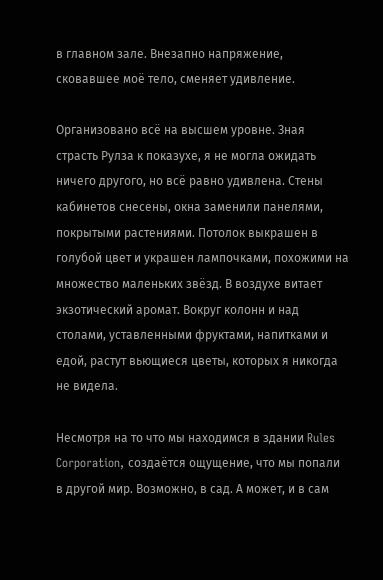в главном зале. Внезапно напряжение, сковавшее моё тело, сменяет удивление.

Организовано всё на высшем уровне. Зная страсть Рулза к показухе, я не могла ожидать ничего другого, но всё равно удивлена. Стены кабинетов снесены, окна заменили панелями, покрытыми растениями. Потолок выкрашен в голубой цвет и украшен лампочками, похожими на множество маленьких звёзд. В воздухе витает экзотический аромат. Вокруг колонн и над столами, уставленными фруктами, напитками и едой, растут вьющиеся цветы, которых я никогда не видела.

Несмотря на то что мы находимся в здании Rules Corporation, создаётся ощущение, что мы попали в другой мир. Возможно, в сад. А может, и в сам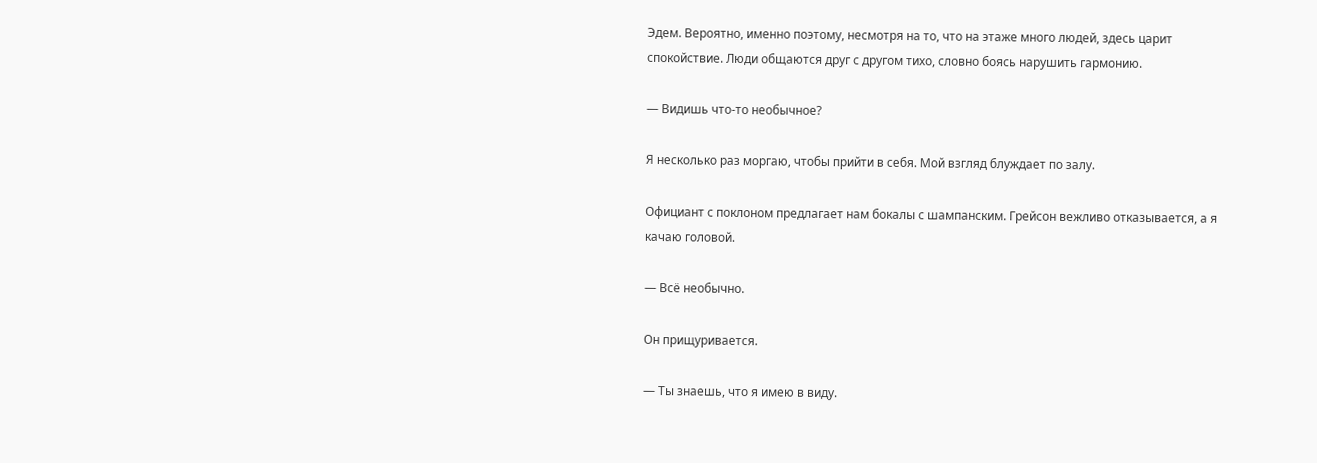Эдем. Вероятно, именно поэтому, несмотря на то, что на этаже много людей, здесь царит спокойствие. Люди общаются друг с другом тихо, словно боясь нарушить гармонию.

— Видишь что-то необычное?

Я несколько раз моргаю, чтобы прийти в себя. Мой взгляд блуждает по залу.

Официант с поклоном предлагает нам бокалы с шампанским. Грейсон вежливо отказывается, а я качаю головой.

— Всё необычно.

Он прищуривается.

— Ты знаешь, что я имею в виду.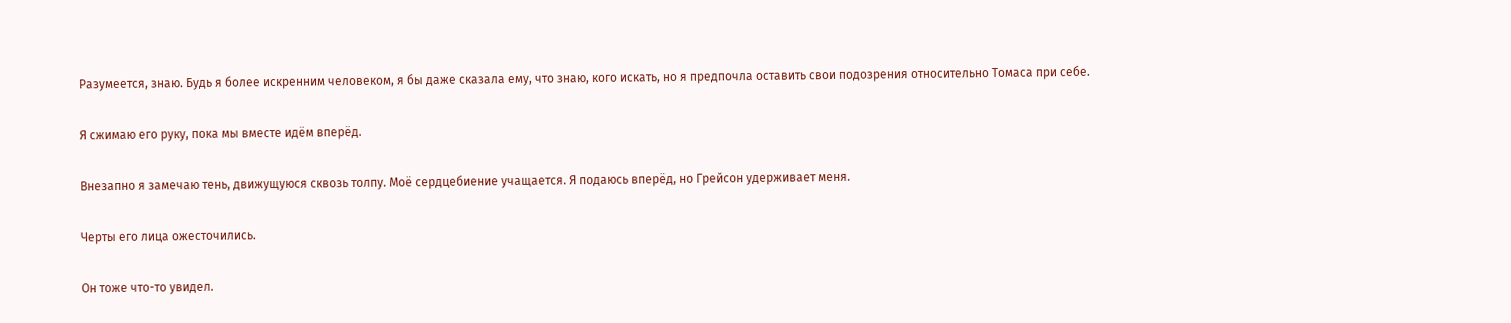Разумеется, знаю. Будь я более искренним человеком, я бы даже сказала ему, что знаю, кого искать, но я предпочла оставить свои подозрения относительно Томаса при себе.

Я сжимаю его руку, пока мы вместе идём вперёд.

Внезапно я замечаю тень, движущуюся сквозь толпу. Моё сердцебиение учащается. Я подаюсь вперёд, но Грейсон удерживает меня.

Черты его лица ожесточились.

Он тоже что-то увидел.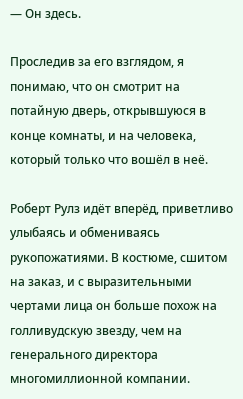— Он здесь.

Проследив за его взглядом, я понимаю, что он смотрит на потайную дверь, открывшуюся в конце комнаты, и на человека, который только что вошёл в неё.

Роберт Рулз идёт вперёд, приветливо улыбаясь и обмениваясь рукопожатиями. В костюме, сшитом на заказ, и с выразительными чертами лица он больше похож на голливудскую звезду, чем на генерального директора многомиллионной компании.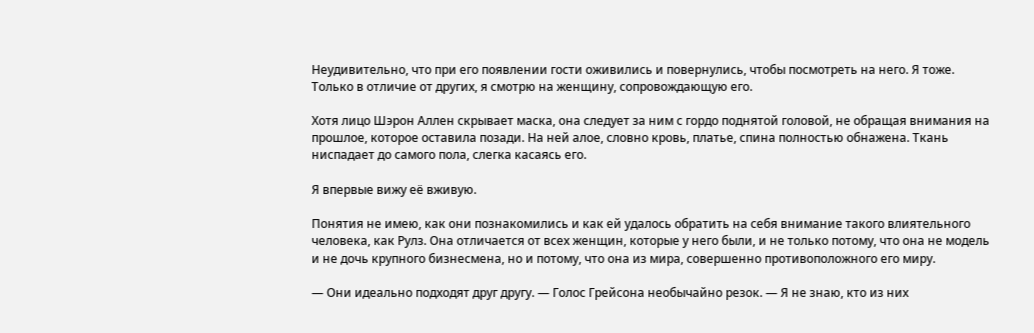Неудивительно, что при его появлении гости оживились и повернулись, чтобы посмотреть на него. Я тоже. Только в отличие от других, я смотрю на женщину, сопровождающую его.

Хотя лицо Шэрон Аллен скрывает маска, она следует за ним с гордо поднятой головой, не обращая внимания на прошлое, которое оставила позади. На ней алое, словно кровь, платье, спина полностью обнажена. Ткань ниспадает до самого пола, слегка касаясь его.

Я впервые вижу её вживую.

Понятия не имею, как они познакомились и как ей удалось обратить на себя внимание такого влиятельного человека, как Рулз. Она отличается от всех женщин, которые у него были, и не только потому, что она не модель и не дочь крупного бизнесмена, но и потому, что она из мира, совершенно противоположного его миру.

— Они идеально подходят друг другу. — Голос Грейсона необычайно резок. — Я не знаю, кто из них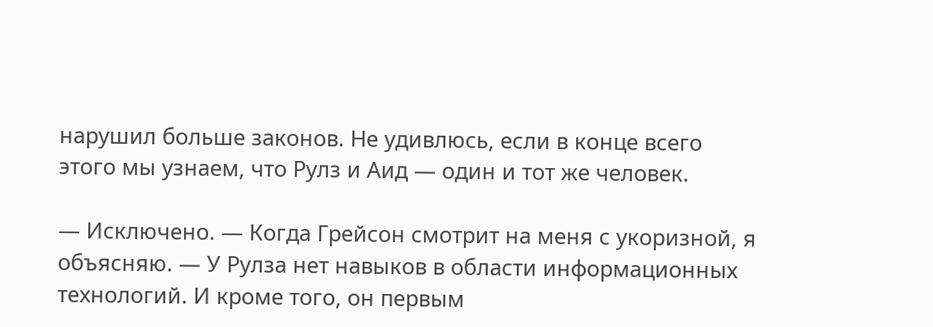нарушил больше законов. Не удивлюсь, если в конце всего этого мы узнаем, что Рулз и Аид — один и тот же человек.

— Исключено. — Когда Грейсон смотрит на меня с укоризной, я объясняю. — У Рулза нет навыков в области информационных технологий. И кроме того, он первым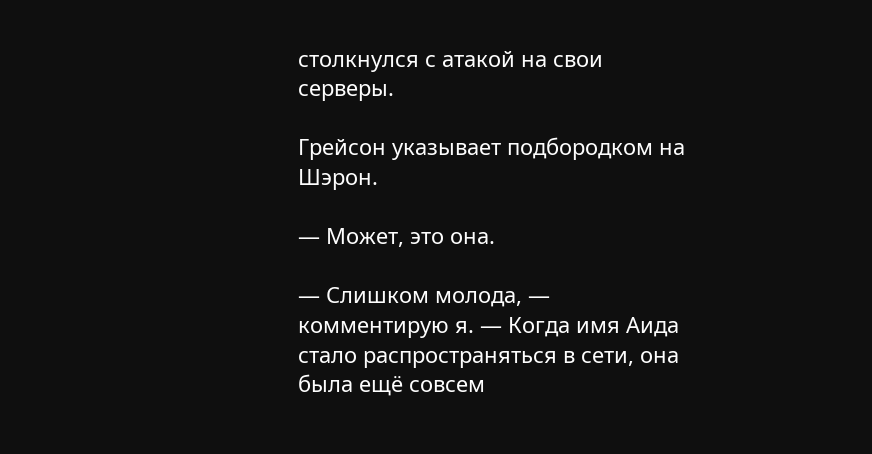столкнулся с атакой на свои серверы.

Грейсон указывает подбородком на Шэрон.

— Может, это она.

— Слишком молода, — комментирую я. — Когда имя Аида стало распространяться в сети, она была ещё совсем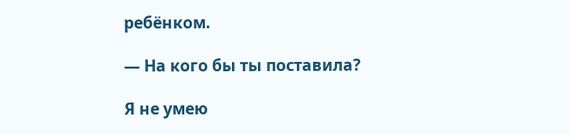ребёнком.

— На кого бы ты поставила?

Я не умею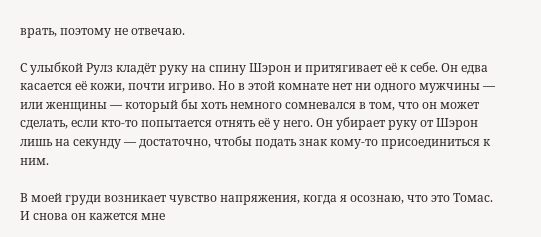врать, поэтому не отвечаю.

С улыбкой Рулз кладёт руку на спину Шэрон и притягивает её к себе. Он едва касается её кожи, почти игриво. Но в этой комнате нет ни одного мужчины — или женщины — который бы хоть немного сомневался в том, что он может сделать, если кто-то попытается отнять её у него. Он убирает руку от Шэрон лишь на секунду — достаточно, чтобы подать знак кому-то присоединиться к ним.

В моей груди возникает чувство напряжения, когда я осознаю, что это Томас. И снова он кажется мне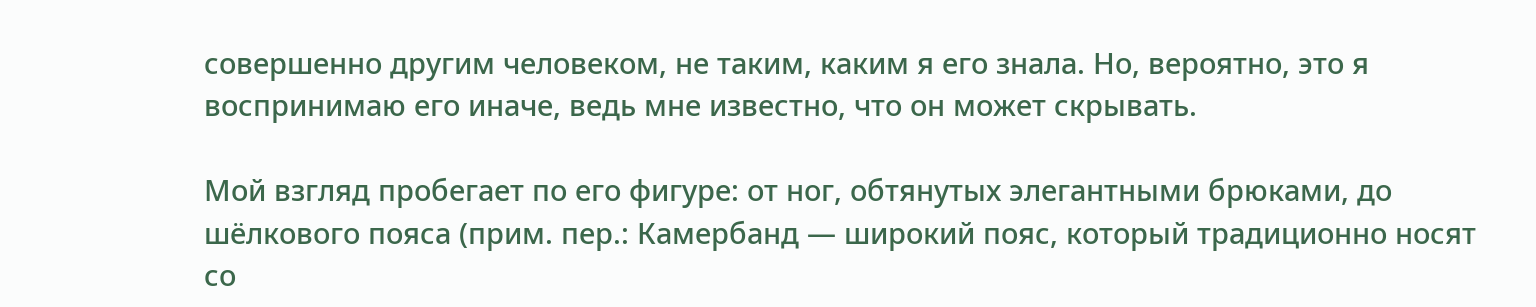совершенно другим человеком, не таким, каким я его знала. Но, вероятно, это я воспринимаю его иначе, ведь мне известно, что он может скрывать.

Мой взгляд пробегает по его фигуре: от ног, обтянутых элегантными брюками, до шёлкового пояса (прим. пер.: Камербанд — широкий пояс, который традиционно носят со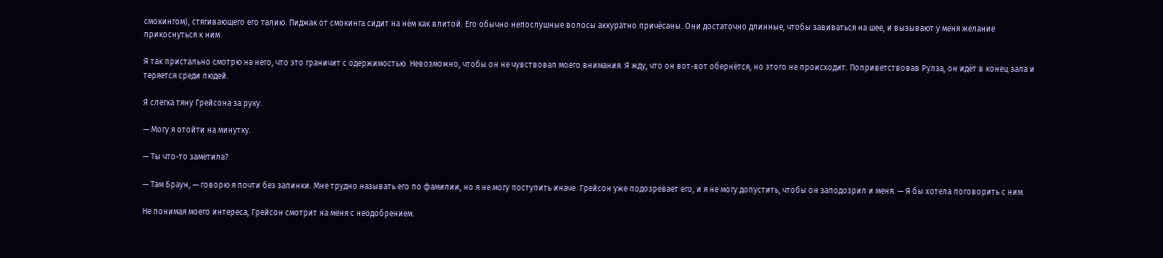смокингом), стягивающего его талию. Пиджак от смокинга сидит на нём как влитой. Его обычно непослушные волосы аккуратно причёсаны. Они достаточно длинные, чтобы завиваться на шее, и вызывают у меня желание прикоснуться к ним.

Я так пристально смотрю на него, что это граничит с одержимостью. Невозможно, чтобы он не чувствовал моего внимания. Я жду, что он вот-вот обернётся, но этого не происходит. Поприветствовав Рулза, он идёт в конец зала и теряется среди людей.

Я слегка тяну Грейсона за руку.

— Могу я отойти на минутку.

— Ты что-то заметила?

— Там Браун, — говорю я почти без запинки. Мне трудно называть его по фамилии, но я не могу поступить иначе. Грейсон уже подозревает его, и я не могу допустить, чтобы он заподозрил и меня. — Я бы хотела поговорить с ним.

Не понимая моего интереса, Грейсон смотрит на меня с неодобрением.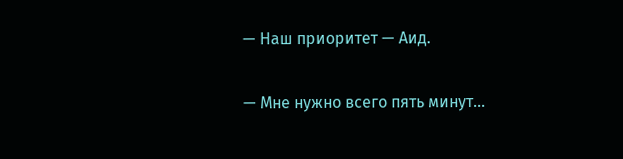— Наш приоритет — Аид.

— Мне нужно всего пять минут...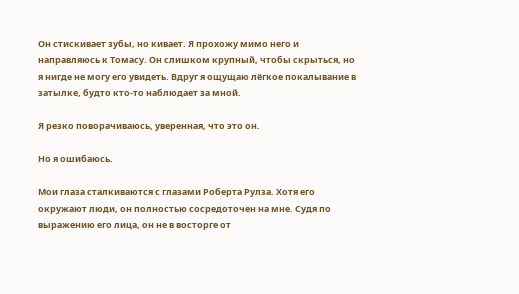Он стискивает зубы, но кивает. Я прохожу мимо него и направляюсь к Томасу. Он слишком крупный, чтобы скрыться, но я нигде не могу его увидеть. Вдруг я ощущаю лёгкое покалывание в затылке, будто кто-то наблюдает за мной.

Я резко поворачиваюсь, уверенная, что это он.

Но я ошибаюсь.

Мои глаза сталкиваются с глазами Роберта Рулза. Хотя его окружают люди, он полностью сосредоточен на мне. Судя по выражению его лица, он не в восторге от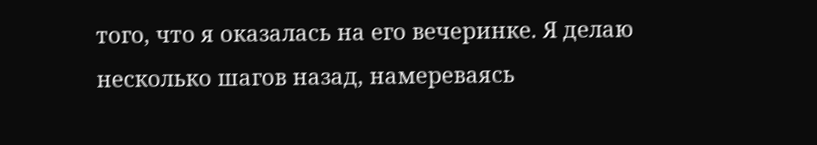того, что я оказалась на его вечеринке. Я делаю несколько шагов назад, намереваясь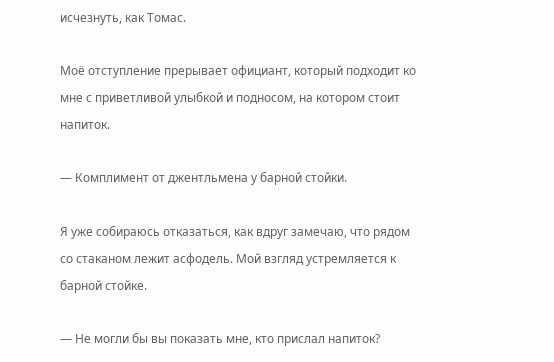исчезнуть, как Томас.

Моё отступление прерывает официант, который подходит ко мне с приветливой улыбкой и подносом, на котором стоит напиток.

— Комплимент от джентльмена у барной стойки.

Я уже собираюсь отказаться, как вдруг замечаю, что рядом со стаканом лежит асфодель. Мой взгляд устремляется к барной стойке.

— Не могли бы вы показать мне, кто прислал напиток?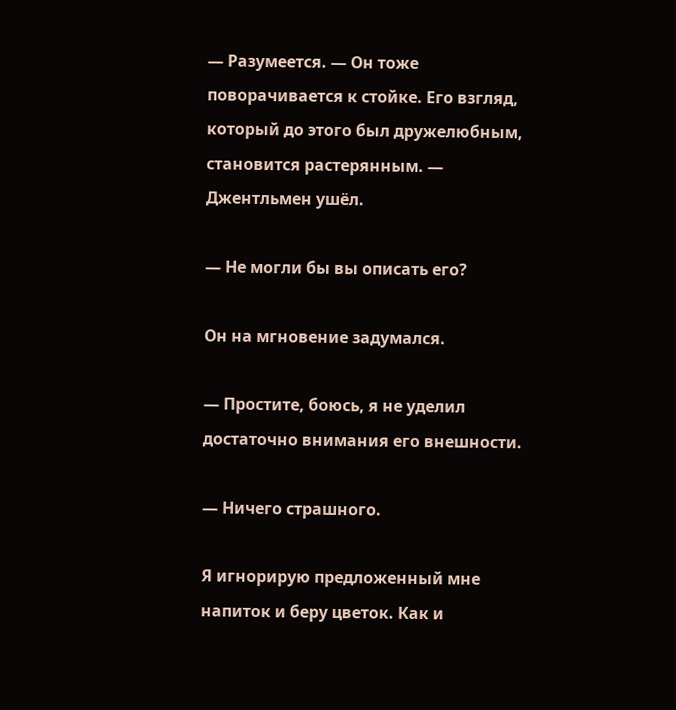— Разумеется. — Он тоже поворачивается к стойке. Его взгляд, который до этого был дружелюбным, становится растерянным. — Джентльмен ушёл.

— Не могли бы вы описать его?

Он на мгновение задумался.

— Простите, боюсь, я не уделил достаточно внимания его внешности.

— Ничего страшного.

Я игнорирую предложенный мне напиток и беру цветок. Как и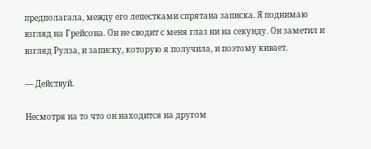предполагала, между его лепестками спрятана записка. Я поднимаю взгляд на Грейсона. Он не сводит с меня глаз ни на секунду. Он заметил и взгляд Рулза, и записку, которую я получила, и поэтому кивает.

— Действуй.

Несмотря на то что он находится на другом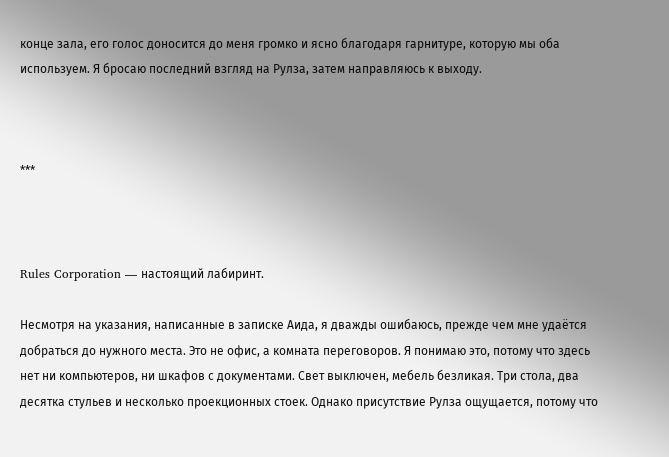конце зала, его голос доносится до меня громко и ясно благодаря гарнитуре, которую мы оба используем. Я бросаю последний взгляд на Рулза, затем направляюсь к выходу.



***



Rules Corporation — настоящий лабиринт.

Несмотря на указания, написанные в записке Аида, я дважды ошибаюсь, прежде чем мне удаётся добраться до нужного места. Это не офис, а комната переговоров. Я понимаю это, потому что здесь нет ни компьютеров, ни шкафов с документами. Свет выключен, мебель безликая. Три стола, два десятка стульев и несколько проекционных стоек. Однако присутствие Рулза ощущается, потому что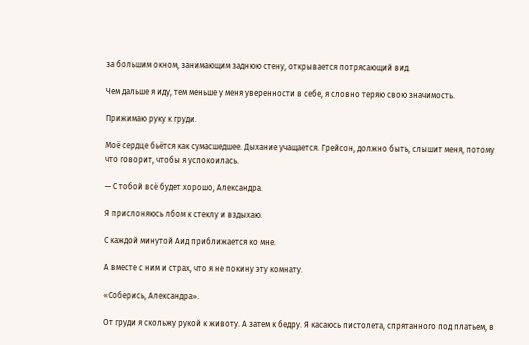за большим окном, занимающим заднюю стену, открывается потрясающий вид.

Чем дальше я иду, тем меньше у меня уверенности в себе, я словно теряю свою значимость.

Прижимаю руку к груди.

Моё сердце бьётся как сумасшедшее. Дыхание учащается. Грейсон, должно быть, слышит меня, потому что говорит, чтобы я успокоилась.

— С тобой всё будет хорошо, Александра.

Я прислоняюсь лбом к стеклу и вздыхаю.

С каждой минутой Аид приближается ко мне.

А вместе с ним и страх, что я не покину эту комнату.

«Соберись, Александра».

От груди я скольжу рукой к животу. А затем к бедру. Я касаюсь пистолета, спрятанного под платьем, в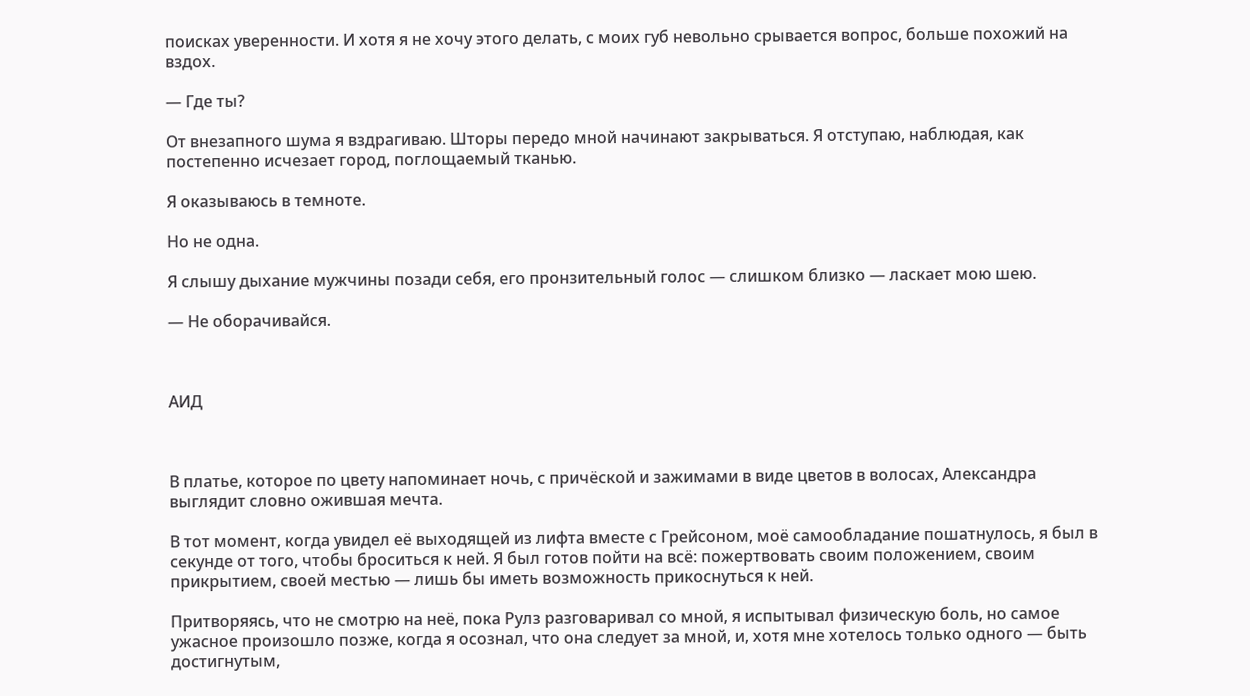поисках уверенности. И хотя я не хочу этого делать, с моих губ невольно срывается вопрос, больше похожий на вздох.

— Где ты?

От внезапного шума я вздрагиваю. Шторы передо мной начинают закрываться. Я отступаю, наблюдая, как постепенно исчезает город, поглощаемый тканью.

Я оказываюсь в темноте.

Но не одна.

Я слышу дыхание мужчины позади себя, его пронзительный голос — слишком близко — ласкает мою шею.

— Не оборачивайся.



АИД



В платье, которое по цвету напоминает ночь, с причёской и зажимами в виде цветов в волосах, Александра выглядит словно ожившая мечта.

В тот момент, когда увидел её выходящей из лифта вместе с Грейсоном, моё самообладание пошатнулось, я был в секунде от того, чтобы броситься к ней. Я был готов пойти на всё: пожертвовать своим положением, своим прикрытием, своей местью — лишь бы иметь возможность прикоснуться к ней.

Притворяясь, что не смотрю на неё, пока Рулз разговаривал со мной, я испытывал физическую боль, но самое ужасное произошло позже, когда я осознал, что она следует за мной, и, хотя мне хотелось только одного — быть достигнутым,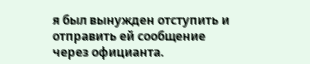я был вынужден отступить и отправить ей сообщение через официанта.